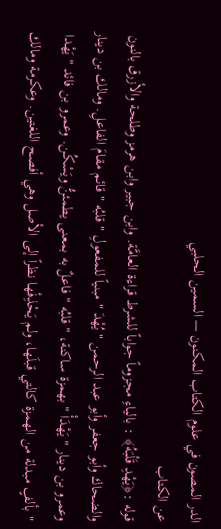الدر المصون في علوم الكتاب المكنون — السمين الحلبي
عن الكتاب
قوله :﴿يَهْدِ قَلْبَهُ﴾ : بالياءِ مجزوماً جواباً للشرط قراءة العامَّة. وابن جبير وابن هرمز وطلحة والأزرق بالنون والضحاك وأبو جعفر وأبو عبد الرحمن " يُهْدَ " مبنياً للمفعولِ " قلبُه " قائم مقامَ الفاعلِ. ومالك بن دينار وعمرو بن دينار " يَهْدَأْ " بهمزة ساكنة، " قلبُه " فاعلٌ به بمعنى يطمئنُّ ويَسْكُن. وعمرو بن فائد " يَهْدا " بألفٍ مبدلة من الهمزة كالتي قبلَها، ولم يَحْذِفْها نظراً إلى الأصل وهي أفصح اللغتين. وعكرمة ومالك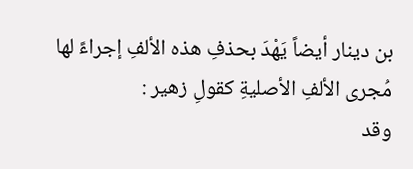بن دينار أيضاً يَهْدَ بحذفِ هذه الألفِ إجراءً لها مُجرى الألفِ الأصليةِ كقولِ زهير :
وقد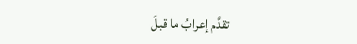تقدَّم إعرابُ ما قبلَ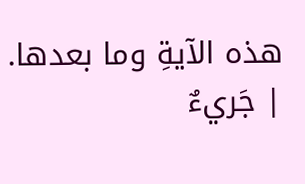هذه الآيةِ وما بعدها.
| جَريءٌ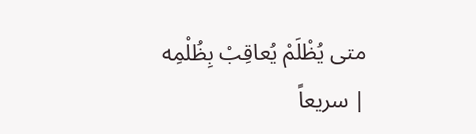متى يُظْلَمْ يُعاقِبْ بِظُلْمِه | سريعاً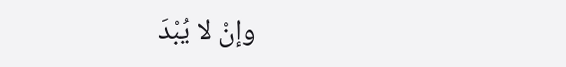وإنْ لا يُبْدَ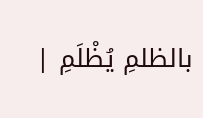بالظلمِ يُظْلَمِ |